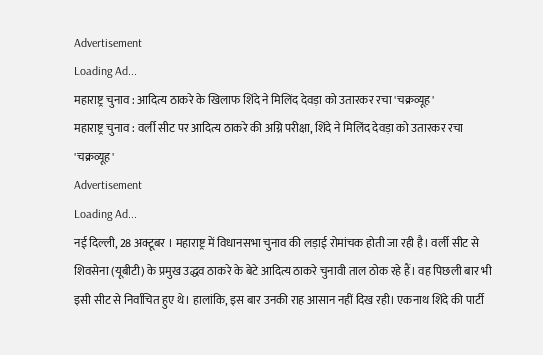Advertisement
Loading Ad...
महाराष्ट्र चुनाव : आदित्य ठाकरे के खिलाफ शिंदे ने मिलिंद देवड़ा को उतारकर रचा 'चक्रव्यूह'
महाराष्ट्र चुनाव : वर्ली सीट पर आदित्य ठाकरे की अग्नि परीक्षा, शिंदे ने मिलिंद देवड़ा को उतारकर रचा 'चक्रव्यूह'
Advertisement
Loading Ad...
नई दिल्ली, 28 अक्टूबर । महाराष्ट्र में विधानसभा चुनाव की लड़ाई रोमांचक होती जा रही है। वर्ली सीट से शिवसेना (यूबीटी) के प्रमुख उद्धव ठाकरे के बेटे आदित्य ठाकरे चुनावी ताल ठोक रहे हैं। वह पिछली बार भी इसी सीट से निर्वाचित हुए थे। हालांकि, इस बार उनकी राह आसान नहीं दिख रही। एकनाथ शिंदे की पार्टी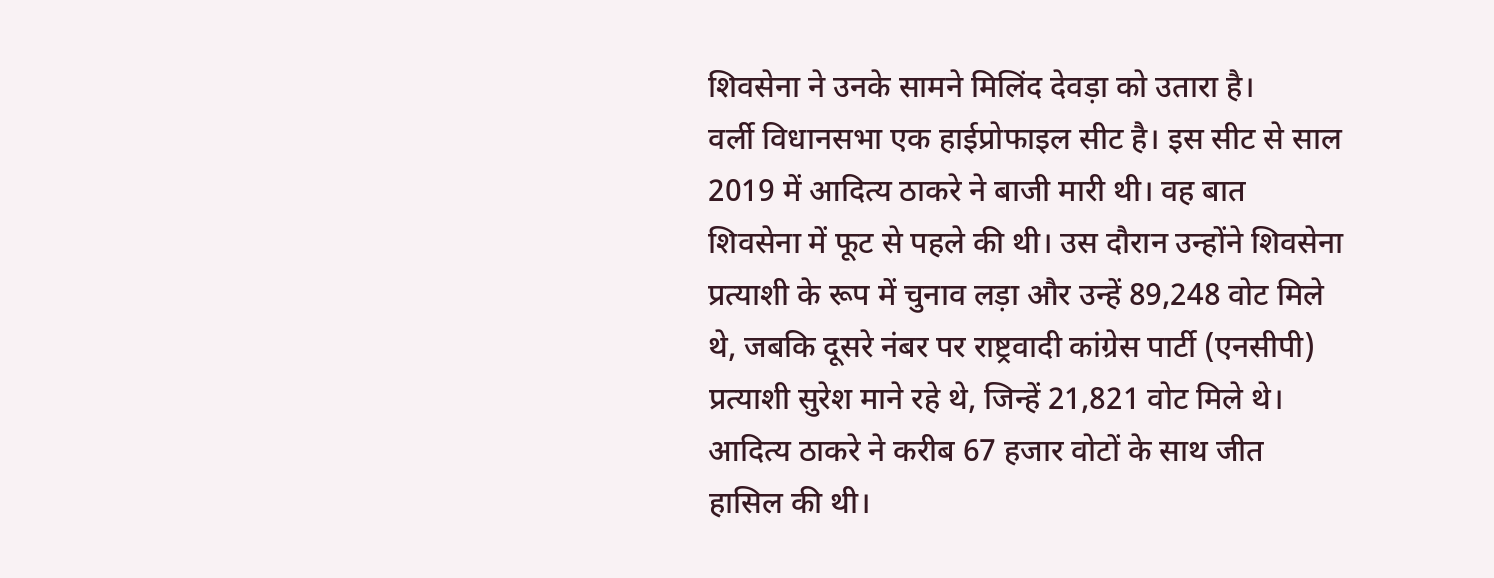शिवसेना ने उनके सामने मिलिंद देवड़ा को उतारा है।
वर्ली विधानसभा एक हाईप्रोफाइल सीट है। इस सीट से साल 2019 में आदित्य ठाकरे ने बाजी मारी थी। वह बात शिवसेना में फूट से पहले की थी। उस दौरान उन्होंने शिवसेना प्रत्याशी के रूप में चुनाव लड़ा और उन्हें 89,248 वोट मिले थे, जबकि दूसरे नंबर पर राष्ट्रवादी कांग्रेस पार्टी (एनसीपी) प्रत्याशी सुरेश माने रहे थे, जिन्हें 21,821 वोट मिले थे। आदित्य ठाकरे ने करीब 67 हजार वोटों के साथ जीत हासिल की थी।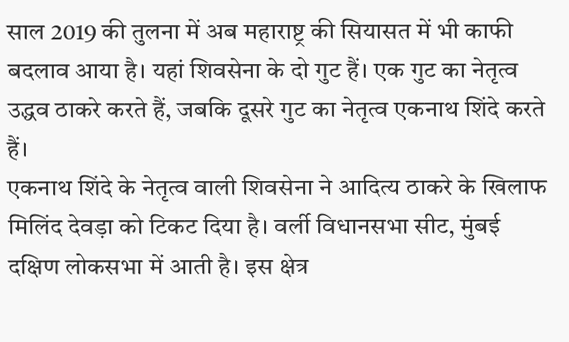साल 2019 की तुलना में अब महाराष्ट्र की सियासत में भी काफी बदलाव आया है। यहां शिवसेना के दो गुट हैं। एक गुट का नेतृत्व उद्धव ठाकरे करते हैं, जबकि दूसरे गुट का नेतृत्व एकनाथ शिंदे करते हैं।
एकनाथ शिंदे के नेतृत्व वाली शिवसेना ने आदित्य ठाकरे के खिलाफ मिलिंद देवड़ा को टिकट दिया है। वर्ली विधानसभा सीट, मुंबई दक्षिण लोकसभा में आती है। इस क्षेत्र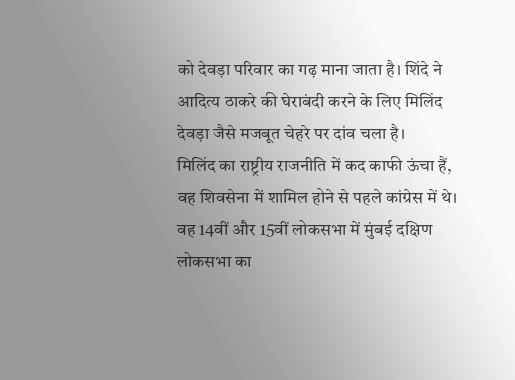को देवड़ा परिवार का गढ़ माना जाता है। शिंदे ने आदित्य ठाकरे की घेराबंदी करने के लिए मिलिंद देवड़ा जैसे मजबूत चेहरे पर दांव चला है।
मिलिंद का राष्ट्रीय राजनीति में कद काफी ऊंचा हैं, वह शिवसेना में शामिल होने से पहले कांग्रेस में थे। वह 14वीं और 15वीं लोकसभा में मुंबई दक्षिण लोकसभा का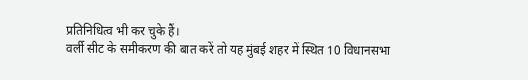प्रतिनिधित्व भी कर चुके हैं।
वर्ली सीट के समीकरण की बात करें तो यह मुंबई शहर में स्थित 10 विधानसभा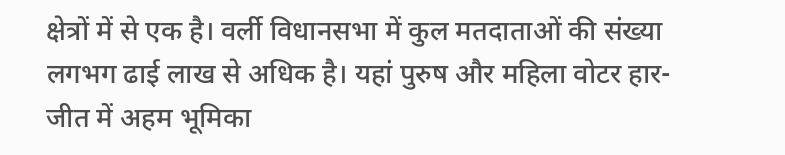क्षेत्रों में से एक है। वर्ली विधानसभा में कुल मतदाताओं की संख्या लगभग ढाई लाख से अधिक है। यहां पुरुष और महिला वोटर हार-जीत में अहम भूमिका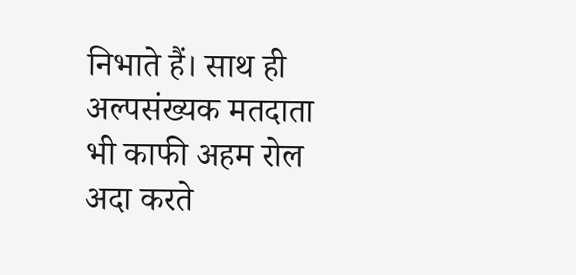निभाते हैं। साथ ही अल्पसंख्यक मतदाता भी काफी अहम रोल अदा करते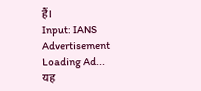हैं।
Input: IANS
Advertisement
Loading Ad...
यह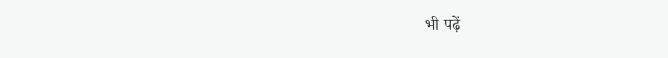भी पढ़ें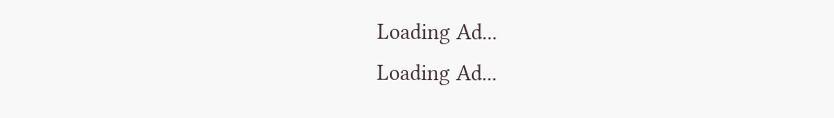Loading Ad...
Loading Ad...